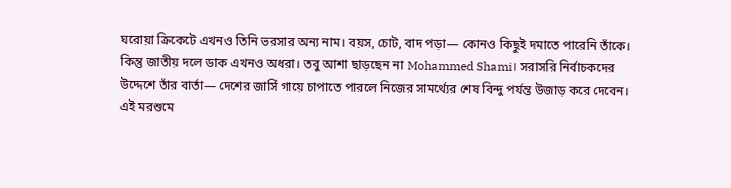ঘরোয়া ক্রিকেটে এখনও তিনি ভরসার অন্য নাম। বয়স, চোট, বাদ পড়া— কোনও কিছুই দমাতে পারেনি তাঁকে। কিন্তু জাতীয় দলে ডাক এখনও অধরা। তবু আশা ছাড়ছেন না Mohammed Shami। সরাসরি নির্বাচকদের উদ্দেশে তাঁর বার্তা— দেশের জার্সি গায়ে চাপাতে পারলে নিজের সামর্থ্যের শেষ বিন্দু পর্যন্ত উজাড় করে দেবেন।
এই মরশুমে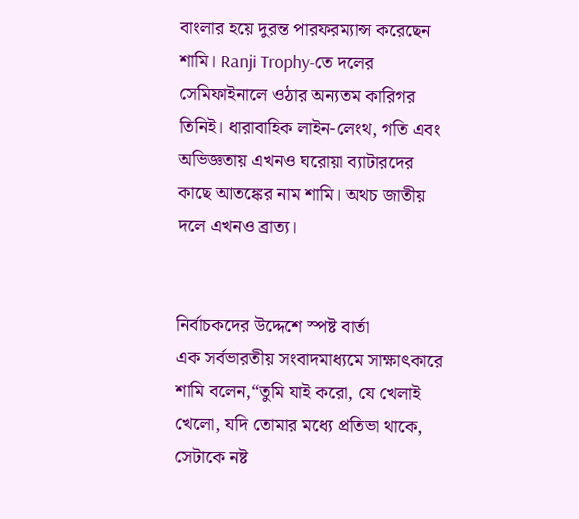বাংলার হয়ে দুরন্ত পারফরম্যান্স করেছেন শামি। Ranji Trophy-তে দলের সেমিফাইনালে ওঠার অন্যতম কারিগর তিনিই। ধারাবাহিক লাইন-লেংথ, গতি এবং অভিজ্ঞতায় এখনও ঘরোয়া ব্যাটারদের কাছে আতঙ্কের নাম শামি। অথচ জাতীয় দলে এখনও ব্রাত্য।


নির্বাচকদের উদ্দেশে স্পষ্ট বার্তা
এক সর্বভারতীয় সংবাদমাধ্যমে সাক্ষাৎকারে শামি বলেন,“তুমি যাই করো, যে খেলাই খেলো, যদি তোমার মধ্যে প্রতিভা থাকে, সেটাকে নষ্ট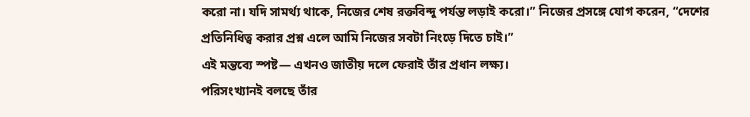করো না। যদি সামর্থ্য থাকে, নিজের শেষ রক্তবিন্দু পর্যন্ত লড়াই করো।” নিজের প্রসঙ্গে যোগ করেন, “দেশের প্রতিনিধিত্ব করার প্রশ্ন এলে আমি নিজের সবটা নিংড়ে দিতে চাই।”
এই মন্তব্যে স্পষ্ট— এখনও জাতীয় দলে ফেরাই তাঁর প্রধান লক্ষ্য।
পরিসংখ্যানই বলছে তাঁর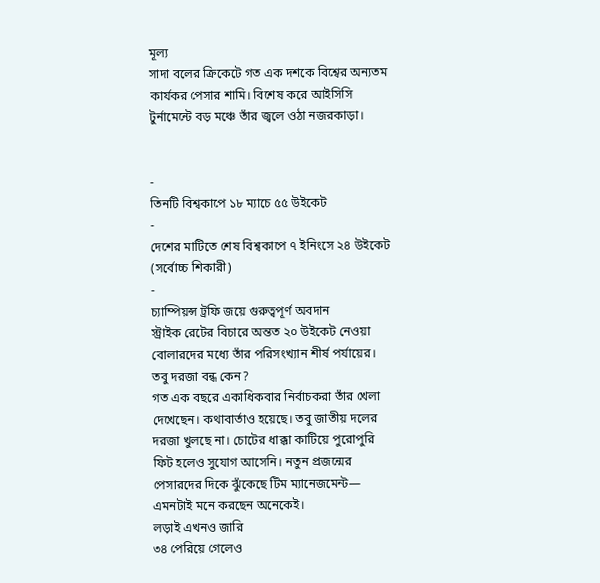মূল্য
সাদা বলের ক্রিকেটে গত এক দশকে বিশ্বের অন্যতম কার্যকর পেসার শামি। বিশেষ করে আইসিসি টুর্নামেন্টে বড় মঞ্চে তাঁর জ্বলে ওঠা নজরকাড়া।


-
তিনটি বিশ্বকাপে ১৮ ম্যাচে ৫৫ উইকেট
-
দেশের মাটিতে শেষ বিশ্বকাপে ৭ ইনিংসে ২৪ উইকেট (সর্বোচ্চ শিকারী)
-
চ্যাম্পিয়ন্স ট্রফি জয়ে গুরুত্বপূর্ণ অবদান
স্ট্রাইক রেটের বিচারে অন্তত ২০ উইকেট নেওয়া বোলারদের মধ্যে তাঁর পরিসংখ্যান শীর্ষ পর্যায়ের।
তবু দরজা বন্ধ কেন?
গত এক বছরে একাধিকবার নির্বাচকরা তাঁর খেলা দেখেছেন। কথাবার্তাও হয়েছে। তবু জাতীয় দলের দরজা খুলছে না। চোটের ধাক্কা কাটিয়ে পুরোপুরি ফিট হলেও সুযোগ আসেনি। নতুন প্রজন্মের পেসারদের দিকে ঝুঁকেছে টিম ম্যানেজমেন্ট— এমনটাই মনে করছেন অনেকেই।
লড়াই এখনও জারি
৩৪ পেরিয়ে গেলেও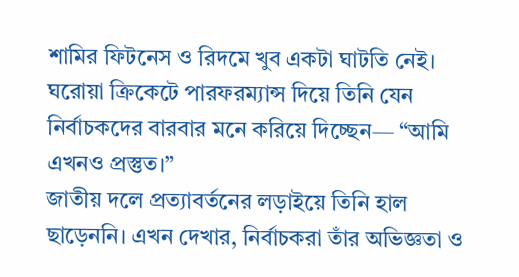শামির ফিটনেস ও রিদমে খুব একটা ঘাটতি নেই। ঘরোয়া ক্রিকেটে পারফরম্যান্স দিয়ে তিনি যেন নির্বাচকদের বারবার মনে করিয়ে দিচ্ছেন— “আমি এখনও প্রস্তুত।”
জাতীয় দলে প্রত্যাবর্তনের লড়াইয়ে তিনি হাল ছাড়েননি। এখন দেখার, নির্বাচকরা তাঁর অভিজ্ঞতা ও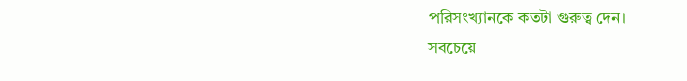পরিসংখ্যানকে কতটা গুরুত্ব দেন।
সবচেয়ে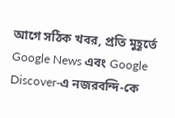আগে সঠিক খবর, প্রতি মুহূর্তে
Google News এবং Google Discover-এ নজরবন্দি-কে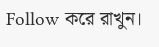Follow করে রাখুন।